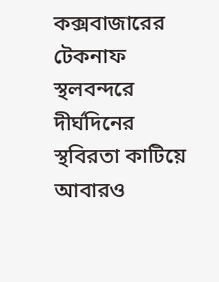কক্সবাজারের টেকনাফ স্থলবন্দরে দীর্ঘদিনের স্থবিরতা কাটিয়ে আবারও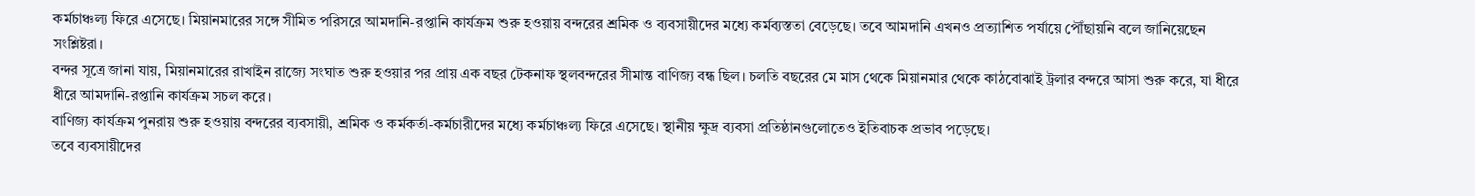কর্মচাঞ্চল্য ফিরে এসেছে। মিয়ানমারের সঙ্গে সীমিত পরিসরে আমদানি-রপ্তানি কার্যক্রম শুরু হওয়ায় বন্দরের শ্রমিক ও ব্যবসায়ীদের মধ্যে কর্মব্যস্ততা বেড়েছে। তবে আমদানি এখনও প্রত্যাশিত পর্যায়ে পৌঁছায়নি বলে জানিয়েছেন সংশ্লিষ্টরা।
বন্দর সূত্রে জানা যায়, মিয়ানমারের রাখাইন রাজ্যে সংঘাত শুরু হওয়ার পর প্রায় এক বছর টেকনাফ স্থলবন্দরের সীমান্ত বাণিজ্য বন্ধ ছিল। চলতি বছরের মে মাস থেকে মিয়ানমার থেকে কাঠবোঝাই ট্রলার বন্দরে আসা শুরু করে, যা ধীরে ধীরে আমদানি-রপ্তানি কার্যক্রম সচল করে।
বাণিজ্য কার্যক্রম পুনরায় শুরু হওয়ায় বন্দরের ব্যবসায়ী, শ্রমিক ও কর্মকর্তা-কর্মচারীদের মধ্যে কর্মচাঞ্চল্য ফিরে এসেছে। স্থানীয় ক্ষুদ্র ব্যবসা প্রতিষ্ঠানগুলোতেও ইতিবাচক প্রভাব পড়েছে।
তবে ব্যবসায়ীদের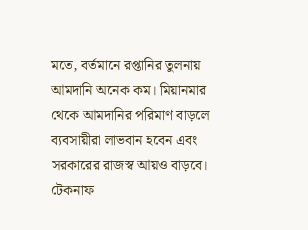মতে, বর্তমানে রপ্তানির তুলনায় আমদানি অনেক কম। মিয়ানমার থেকে আমদানির পরিমাণ বাড়লে ব্যবসায়ীরা লাভবান হবেন এবং সরকারের রাজস্ব আয়ও বাড়বে।
টেকনাফ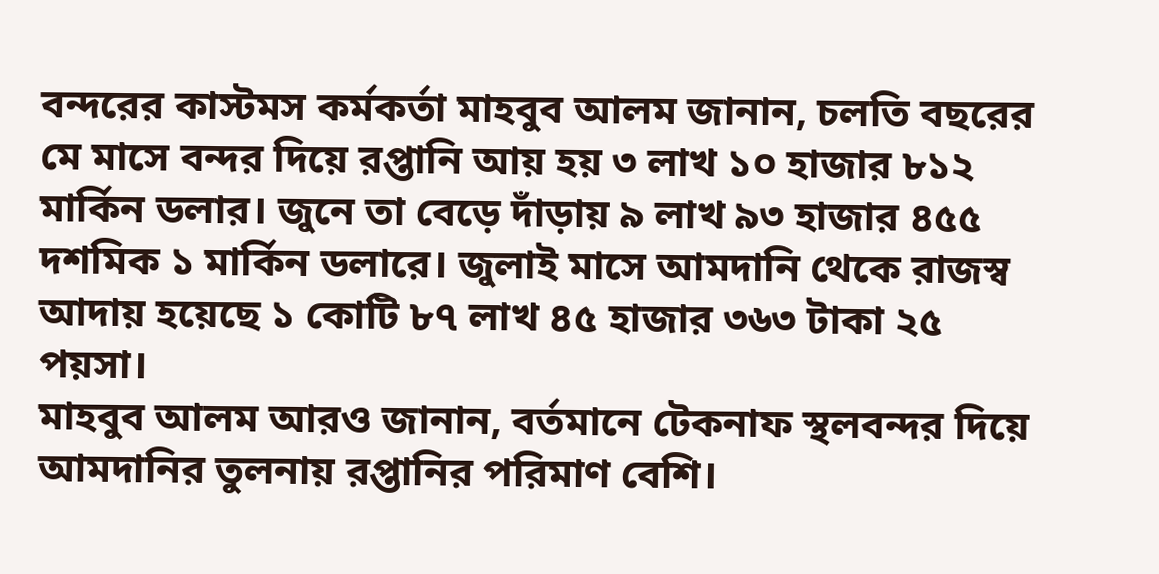বন্দরের কাস্টমস কর্মকর্তা মাহবুব আলম জানান, চলতি বছরের মে মাসে বন্দর দিয়ে রপ্তানি আয় হয় ৩ লাখ ১০ হাজার ৮১২ মার্কিন ডলার। জুনে তা বেড়ে দাঁড়ায় ৯ লাখ ৯৩ হাজার ৪৫৫ দশমিক ১ মার্কিন ডলারে। জুলাই মাসে আমদানি থেকে রাজস্ব আদায় হয়েছে ১ কোটি ৮৭ লাখ ৪৫ হাজার ৩৬৩ টাকা ২৫ পয়সা।
মাহবুব আলম আরও জানান, বর্তমানে টেকনাফ স্থলবন্দর দিয়ে আমদানির তুলনায় রপ্তানির পরিমাণ বেশি।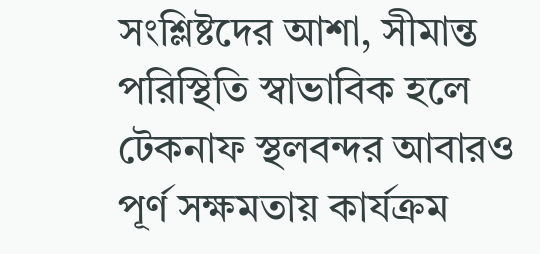সংশ্লিষ্টদের আশা, সীমান্ত পরিস্থিতি স্বাভাবিক হলে টেকনাফ স্থলবন্দর আবারও পূর্ণ সক্ষমতায় কার্যক্রম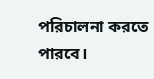পরিচালনা করতে পারবে।